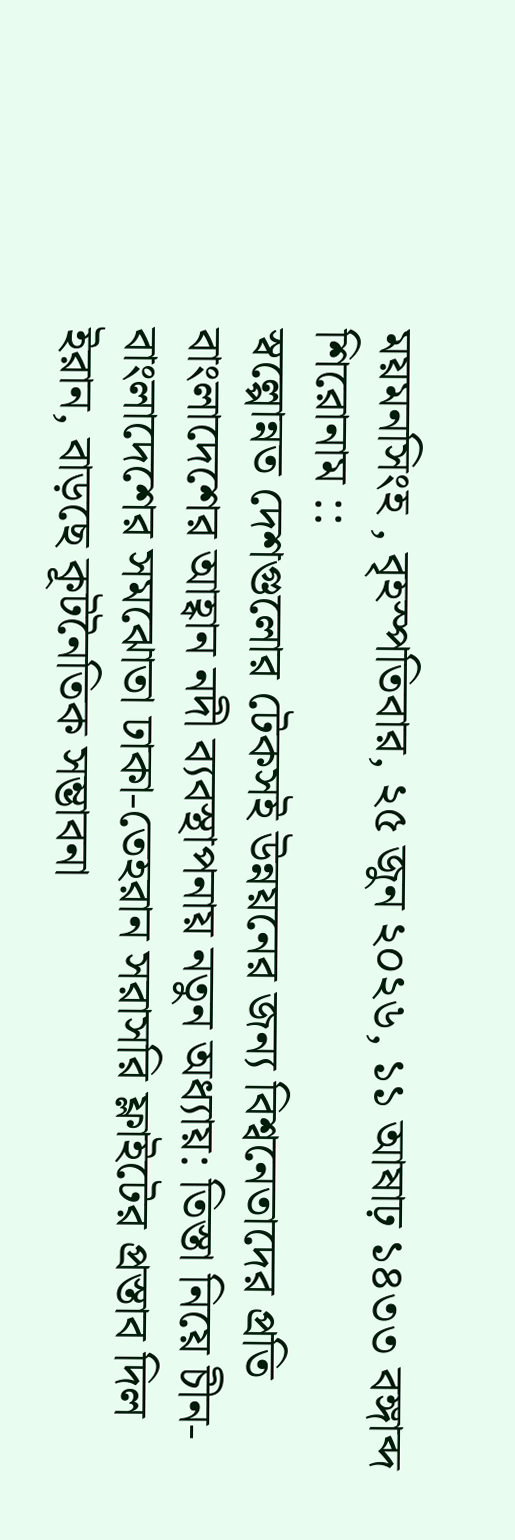ময়মনসিংহ , বৃহস্পতিবার, ২৫ জুন ২০২৬, ১১ আষাঢ় ১৪৩৩ বঙ্গাব্দ
শিরোনাম ::
স্বল্পোন্নত দেশগুলোর টেকসই উন্নয়নের জন্য বিশ্বনেতাদের প্রতি বাংলাদেশের আহ্বান নদী ব্যবস্থাপনায় নতুন অধ্যায়: তিস্তা নিয়ে চীন-বাংলাদেশের সমঝোতা ঢাকা-তেহরান সরাসরি ফ্লাইটের প্রস্তাব দিল ইরান, বাড়ছে কূটনৈতিক সম্ভাবনা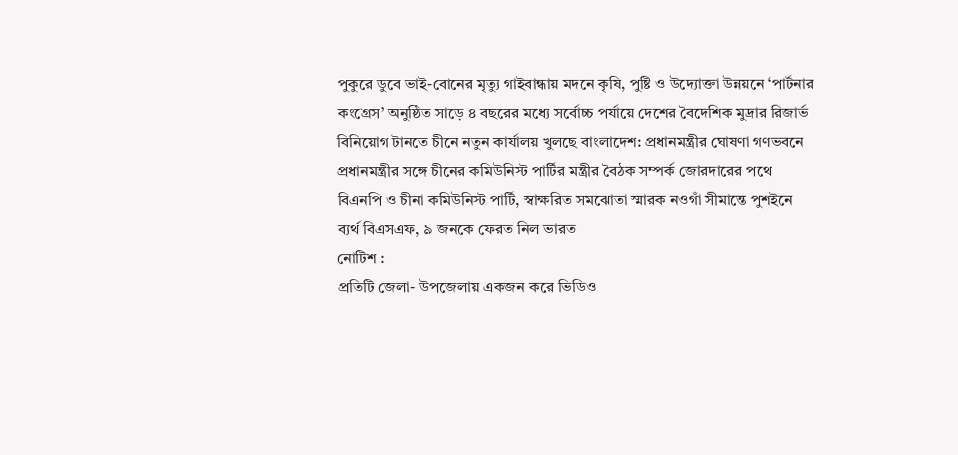পুকুরে ডুবে ভাই-বোনের মৃত্যু গাইবান্ধায় মদনে কৃষি, পুষ্টি ও উদ্যোক্তা উন্নয়নে ‘পার্টনার কংগ্রেস’ অনুষ্ঠিত সাড়ে ৪ বছরের মধ্যে সর্বোচ্চ পর্যায়ে দেশের বৈদেশিক মুদ্রার রিজার্ভ বিনিয়োগ টানতে চীনে নতুন কার্যালয় খুলছে বাংলাদেশ: প্রধানমন্ত্রীর ঘোষণা গণভবনে প্রধানমন্ত্রীর সঙ্গে চীনের কমিউনিস্ট পার্টির মন্ত্রীর বৈঠক সম্পর্ক জোরদারের পথে বিএনপি ও চীনা কমিউনিস্ট পার্টি, স্বাক্ষরিত সমঝোতা স্মারক নওগাঁ সীমান্তে পুশইনে ব্যর্থ বিএসএফ, ৯ জনকে ফেরত নিল ভারত
নোটিশ :
প্রতিটি জেলা- উপজেলায় একজন করে ভিডিও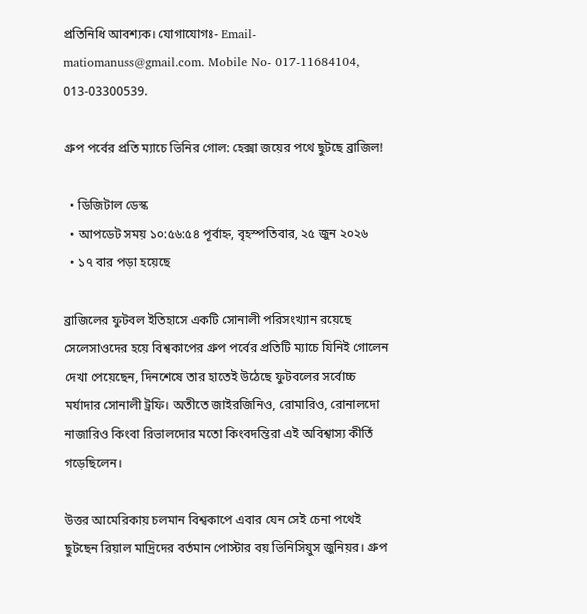প্রতিনিধি আবশ্যক। যোগাযোগঃ- Email- matiomanuss@gmail.com. Mobile No- 017-11684104, 013-03300539.

গ্রুপ পর্বের প্রতি ম্যাচে ভিনির গোল: হেক্সা জয়ের পথে ছুটছে ব্রাজিল!

  • ডিজিটাল ডেস্ক
  • আপডেট সময় ১০:৫৬:৫৪ পূর্বাহ্ন, বৃহস্পতিবার, ২৫ জুন ২০২৬
  • ১৭ বার পড়া হয়েছে

ব্রাজিলের ফুটবল ইতিহাসে একটি সোনালী পরিসংখ্যান রয়েছে সেলেসাওদের হয়ে বিশ্বকাপের গ্রুপ পর্বের প্রতিটি ম্যাচে যিনিই গোলেন দেখা পেয়েছেন, দিনশেষে তার হাতেই উঠেছে ফুটবলের সর্বোচ্চ মর্যাদার সোনালী ট্রফি। অতীতে জাইরজিনিও, রোমারিও, রোনালদো নাজারিও কিংবা রিভালদোর মতো কিংবদন্তিরা এই অবিশ্বাস্য কীর্তি গড়েছিলেন।

উত্তর আমেরিকায় চলমান বিশ্বকাপে এবার যেন সেই চেনা পথেই ছুটছেন রিয়াল মাদ্রিদের বর্তমান পোস্টার বয় ভিনিসিয়ুস জুনিয়র। গ্রুপ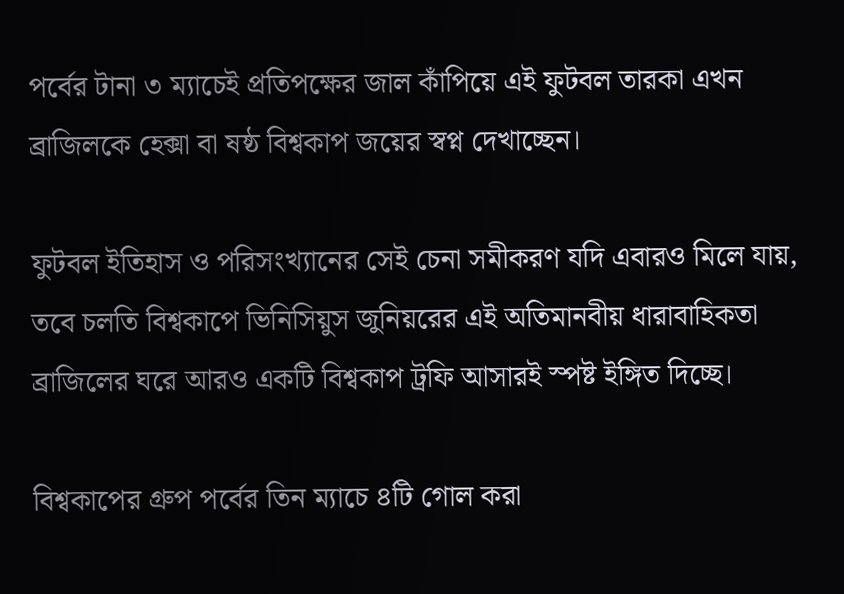পর্বের টানা ৩ ম্যাচেই প্রতিপক্ষের জাল কাঁপিয়ে এই ফুটবল তারকা এখন ব্রাজিলকে হেক্সা বা ষষ্ঠ বিশ্বকাপ জয়ের স্বপ্ন দেখাচ্ছেন।

ফুটবল ইতিহাস ও পরিসংখ্যানের সেই চেনা সমীকরণ যদি এবারও মিলে যায়, তবে চলতি বিশ্বকাপে ভিনিসিয়ুস জুনিয়রের এই অতিমানবীয় ধারাবাহিকতা ব্রাজিলের ঘরে আরও একটি বিশ্বকাপ ট্রফি আসারই স্পষ্ট ইঙ্গিত দিচ্ছে।

বিশ্বকাপের গ্রুপ পর্বের তিন ম্যাচে ৪টি গোল করা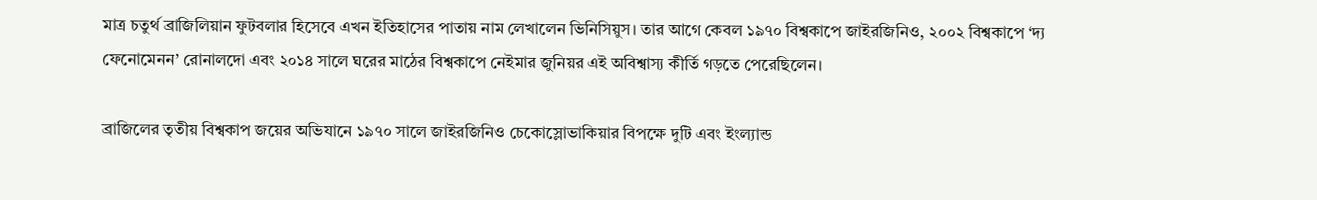মাত্র চতুর্থ ব্রাজিলিয়ান ফুটবলার হিসেবে এখন ইতিহাসের পাতায় নাম লেখালেন ভিনিসিয়ুস। তার আগে কেবল ১৯৭০ বিশ্বকাপে জাইরজিনিও, ২০০২ বিশ্বকাপে ‘দ্য ফেনোমেনন’ রোনালদো এবং ২০১৪ সালে ঘরের মাঠের বিশ্বকাপে নেইমার জুনিয়র এই অবিশ্বাস্য কীর্তি গড়তে পেরেছিলেন।

ব্রাজিলের তৃতীয় বিশ্বকাপ জয়ের অভিযানে ১৯৭০ সালে জাইরজিনিও চেকোস্লোভাকিয়ার বিপক্ষে দুটি এবং ইংল্যান্ড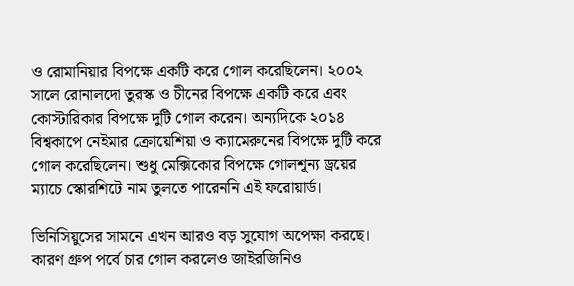ও রোমানিয়ার বিপক্ষে একটি করে গোল করেছিলেন। ২০০২ সালে রোনালদো তুরস্ক ও চীনের বিপক্ষে একটি করে এবং কোস্টারিকার বিপক্ষে দুটি গোল করেন। অন্যদিকে ২০১৪ বিশ্বকাপে নেইমার ক্রোয়েশিয়া ও ক্যামেরুনের বিপক্ষে দুটি করে গোল করেছিলেন। শুধু মেক্সিকোর বিপক্ষে গোলশূন্য ড্রয়ের ম্যাচে স্কোরশিটে নাম তুলতে পারেননি এই ফরোয়ার্ড।

ভিনিসিয়ুসের সামনে এখন আরও বড় সুযোগ অপেক্ষা করছে। কারণ গ্রুপ পর্বে চার গোল করলেও জাইরজিনিও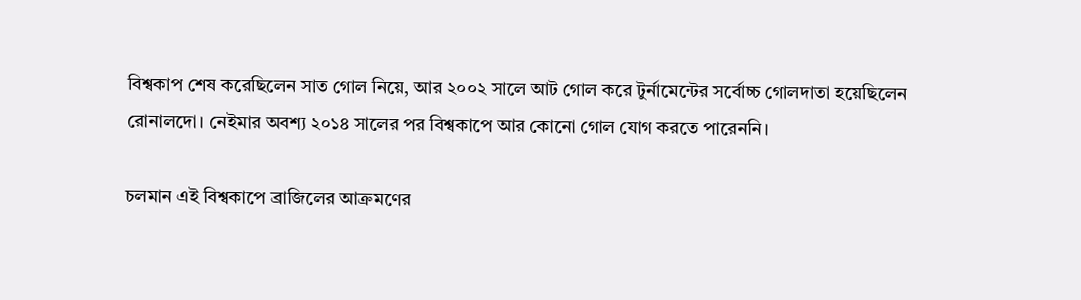বিশ্বকাপ শেষ করেছিলেন সাত গোল নিয়ে, আর ২০০২ সালে আট গোল করে টুর্নামেন্টের সর্বোচ্চ গোলদাতা হয়েছিলেন রোনালদো। নেইমার অবশ্য ২০১৪ সালের পর বিশ্বকাপে আর কোনো গোল যোগ করতে পারেননি।

চলমান এই বিশ্বকাপে ব্রাজিলের আক্রমণের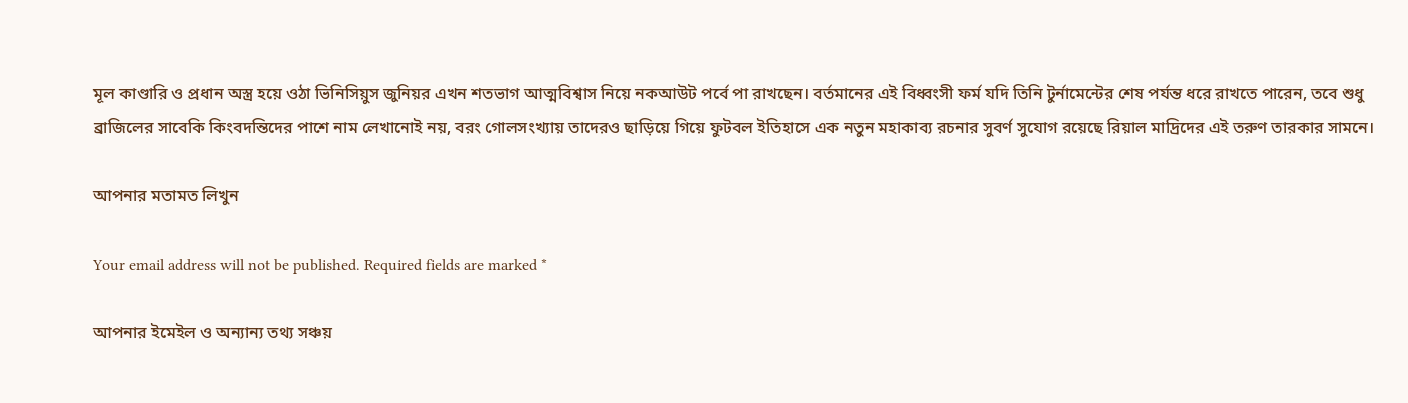মূল কাণ্ডারি ও প্রধান অস্ত্র হয়ে ওঠা ভিনিসিয়ুস জুনিয়র এখন শতভাগ আত্মবিশ্বাস নিয়ে নকআউট পর্বে পা রাখছেন। বর্তমানের এই বিধ্বংসী ফর্ম যদি তিনি টুর্নামেন্টের শেষ পর্যন্ত ধরে রাখতে পারেন, তবে শুধু ব্রাজিলের সাবেকি কিংবদন্তিদের পাশে নাম লেখানোই নয়, বরং গোলসংখ্যায় তাদেরও ছাড়িয়ে গিয়ে ফুটবল ইতিহাসে এক নতুন মহাকাব্য রচনার সুবর্ণ সুযোগ রয়েছে রিয়াল মাদ্রিদের এই তরুণ তারকার সামনে।

আপনার মতামত লিখুন

Your email address will not be published. Required fields are marked *

আপনার ইমেইল ও অন্যান্য তথ্য সঞ্চয়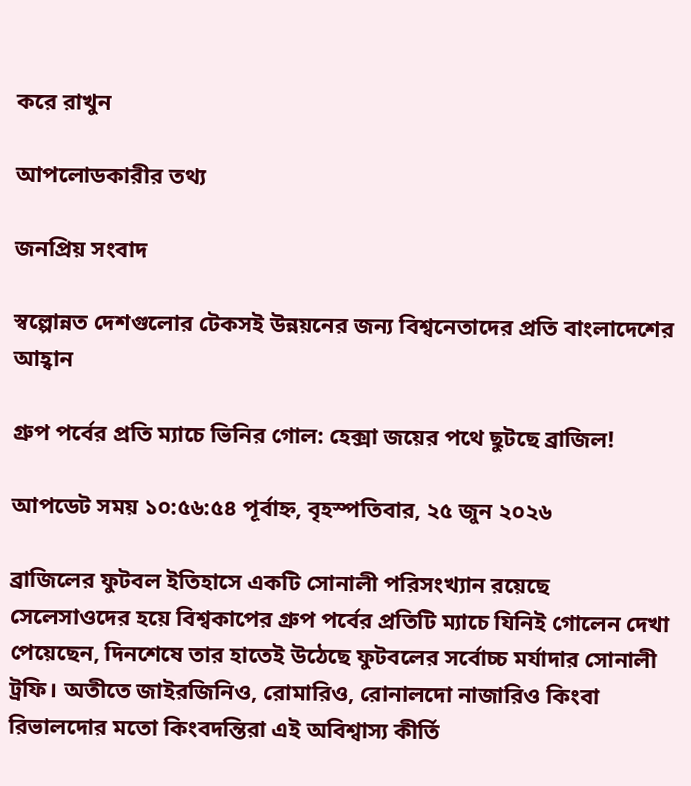করে রাখুন

আপলোডকারীর তথ্য

জনপ্রিয় সংবাদ

স্বল্পোন্নত দেশগুলোর টেকসই উন্নয়নের জন্য বিশ্বনেতাদের প্রতি বাংলাদেশের আহ্বান

গ্রুপ পর্বের প্রতি ম্যাচে ভিনির গোল: হেক্সা জয়ের পথে ছুটছে ব্রাজিল!

আপডেট সময় ১০:৫৬:৫৪ পূর্বাহ্ন, বৃহস্পতিবার, ২৫ জুন ২০২৬

ব্রাজিলের ফুটবল ইতিহাসে একটি সোনালী পরিসংখ্যান রয়েছে সেলেসাওদের হয়ে বিশ্বকাপের গ্রুপ পর্বের প্রতিটি ম্যাচে যিনিই গোলেন দেখা পেয়েছেন, দিনশেষে তার হাতেই উঠেছে ফুটবলের সর্বোচ্চ মর্যাদার সোনালী ট্রফি। অতীতে জাইরজিনিও, রোমারিও, রোনালদো নাজারিও কিংবা রিভালদোর মতো কিংবদন্তিরা এই অবিশ্বাস্য কীর্তি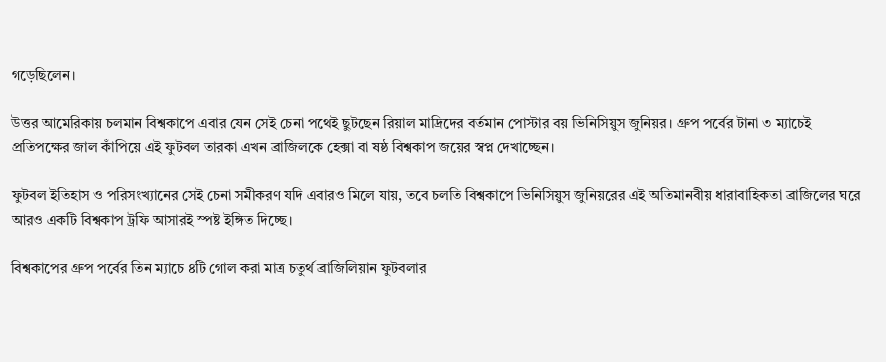গড়েছিলেন।

উত্তর আমেরিকায় চলমান বিশ্বকাপে এবার যেন সেই চেনা পথেই ছুটছেন রিয়াল মাদ্রিদের বর্তমান পোস্টার বয় ভিনিসিয়ুস জুনিয়র। গ্রুপ পর্বের টানা ৩ ম্যাচেই প্রতিপক্ষের জাল কাঁপিয়ে এই ফুটবল তারকা এখন ব্রাজিলকে হেক্সা বা ষষ্ঠ বিশ্বকাপ জয়ের স্বপ্ন দেখাচ্ছেন।

ফুটবল ইতিহাস ও পরিসংখ্যানের সেই চেনা সমীকরণ যদি এবারও মিলে যায়, তবে চলতি বিশ্বকাপে ভিনিসিয়ুস জুনিয়রের এই অতিমানবীয় ধারাবাহিকতা ব্রাজিলের ঘরে আরও একটি বিশ্বকাপ ট্রফি আসারই স্পষ্ট ইঙ্গিত দিচ্ছে।

বিশ্বকাপের গ্রুপ পর্বের তিন ম্যাচে ৪টি গোল করা মাত্র চতুর্থ ব্রাজিলিয়ান ফুটবলার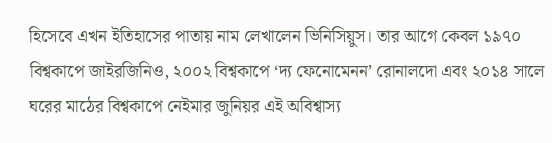হিসেবে এখন ইতিহাসের পাতায় নাম লেখালেন ভিনিসিয়ুস। তার আগে কেবল ১৯৭০ বিশ্বকাপে জাইরজিনিও, ২০০২ বিশ্বকাপে ‘দ্য ফেনোমেনন’ রোনালদো এবং ২০১৪ সালে ঘরের মাঠের বিশ্বকাপে নেইমার জুনিয়র এই অবিশ্বাস্য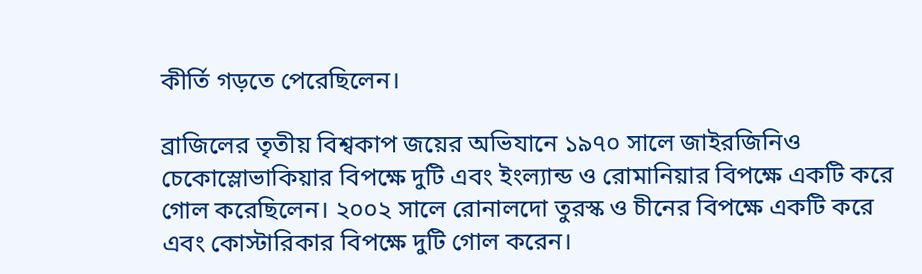কীর্তি গড়তে পেরেছিলেন।

ব্রাজিলের তৃতীয় বিশ্বকাপ জয়ের অভিযানে ১৯৭০ সালে জাইরজিনিও চেকোস্লোভাকিয়ার বিপক্ষে দুটি এবং ইংল্যান্ড ও রোমানিয়ার বিপক্ষে একটি করে গোল করেছিলেন। ২০০২ সালে রোনালদো তুরস্ক ও চীনের বিপক্ষে একটি করে এবং কোস্টারিকার বিপক্ষে দুটি গোল করেন।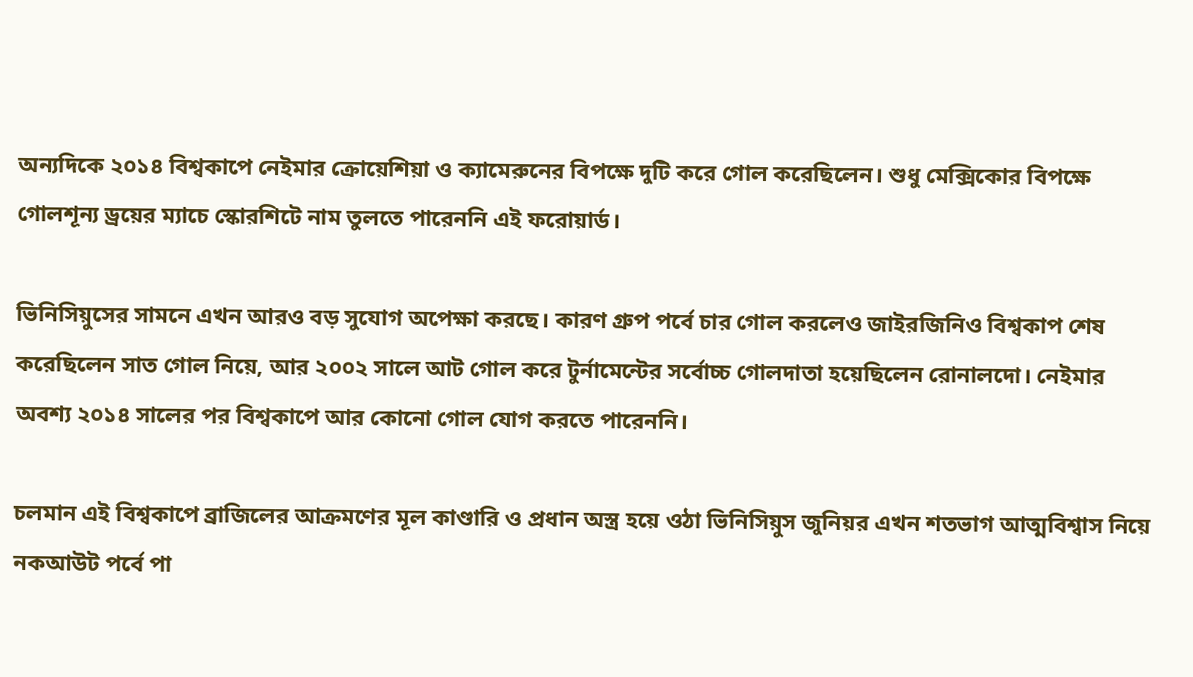অন্যদিকে ২০১৪ বিশ্বকাপে নেইমার ক্রোয়েশিয়া ও ক্যামেরুনের বিপক্ষে দুটি করে গোল করেছিলেন। শুধু মেক্সিকোর বিপক্ষে গোলশূন্য ড্রয়ের ম্যাচে স্কোরশিটে নাম তুলতে পারেননি এই ফরোয়ার্ড।

ভিনিসিয়ুসের সামনে এখন আরও বড় সুযোগ অপেক্ষা করছে। কারণ গ্রুপ পর্বে চার গোল করলেও জাইরজিনিও বিশ্বকাপ শেষ করেছিলেন সাত গোল নিয়ে, আর ২০০২ সালে আট গোল করে টুর্নামেন্টের সর্বোচ্চ গোলদাতা হয়েছিলেন রোনালদো। নেইমার অবশ্য ২০১৪ সালের পর বিশ্বকাপে আর কোনো গোল যোগ করতে পারেননি।

চলমান এই বিশ্বকাপে ব্রাজিলের আক্রমণের মূল কাণ্ডারি ও প্রধান অস্ত্র হয়ে ওঠা ভিনিসিয়ুস জুনিয়র এখন শতভাগ আত্মবিশ্বাস নিয়ে নকআউট পর্বে পা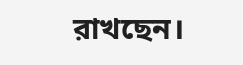রাখছেন।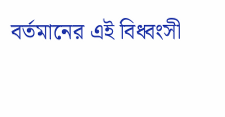বর্তমানের এই বিধ্বংসী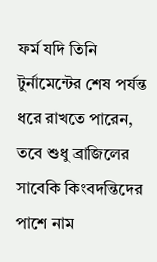ফর্ম যদি তিনি টুর্নামেন্টের শেষ পর্যন্ত ধরে রাখতে পারেন, তবে শুধু ব্রাজিলের সাবেকি কিংবদন্তিদের পাশে নাম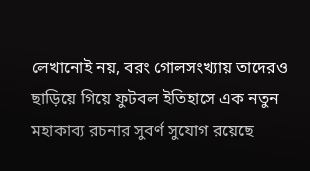লেখানোই নয়, বরং গোলসংখ্যায় তাদেরও ছাড়িয়ে গিয়ে ফুটবল ইতিহাসে এক নতুন মহাকাব্য রচনার সুবর্ণ সুযোগ রয়েছে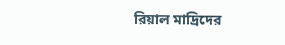রিয়াল মাদ্রিদের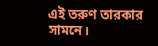এই তরুণ তারকার সামনে।